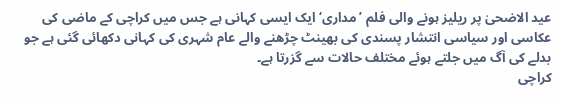عید الاضحیٰ پر ریلیز ہونے والی فلم ’مداری‘ ایک ایسی کہانی ہے جس میں کراچی کے ماضی کی عکاسی اور سیاسی انتشار پسندی کی بھینٹ چڑھنے والے عام شہری کی کہانی دکھائی گئی ہے جو بدلے کی آگ میں جلتے ہوئے مختلف حالات سے گزرتا ہے۔
کراچی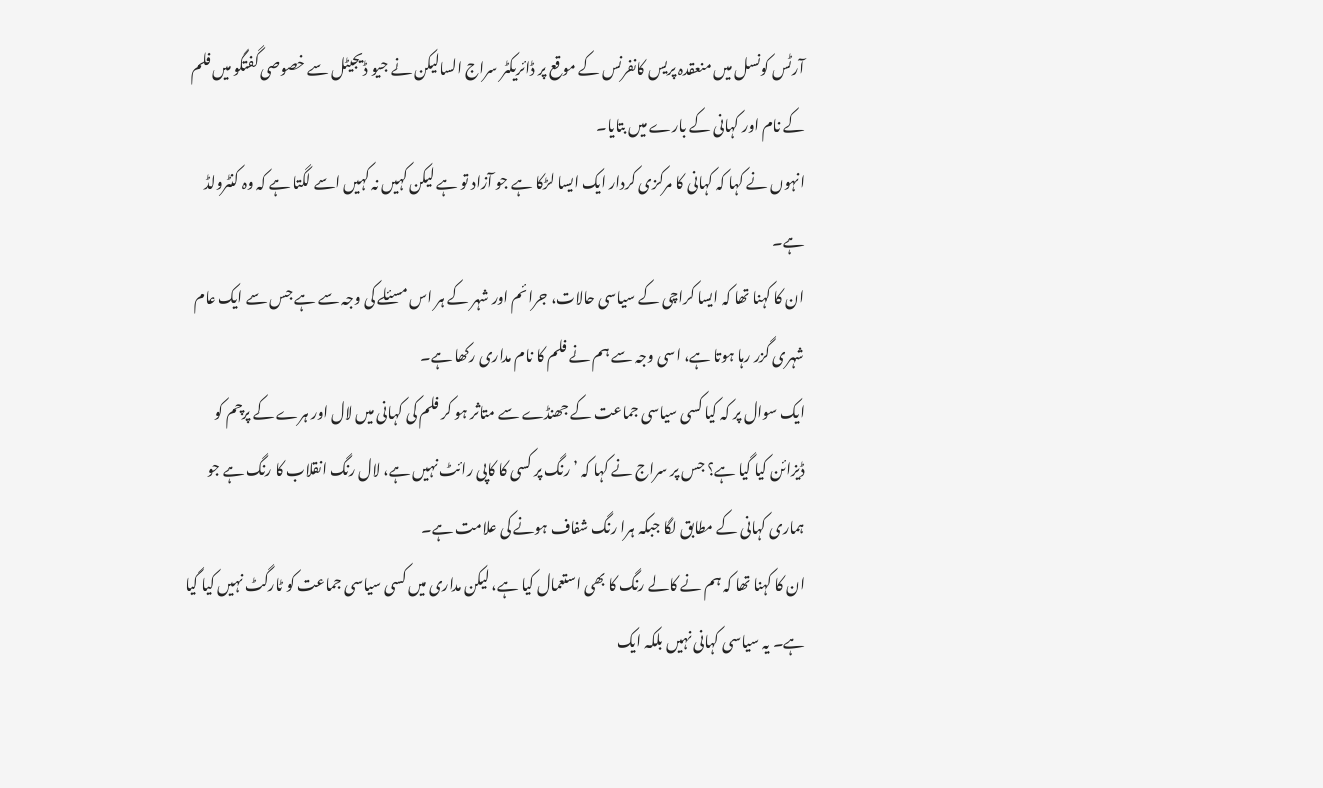آرٹس کونسل میں منعقدہ پریس کانفرنس کے موقع پر ڈائریکٹر سراج السالیکن نے جیو ڈیجیٹل سے خصوصی گفتگو میں فلم کے نام اور کہانی کے بارے میں بتایا۔
انہوں نے کہا کہ کہانی کا مرکزی کردار ایک ایسا لڑکا ہے جو آزاد تو ہے لیکن کہیں نہ کہیں اسے لگتا ہے کہ وہ کنٹرولڈ ہے۔
ان کا کہنا تھا کہ ایسا کراچی کے سیاسی حالات، جرائم اور شہر کے ہر اس مسئلے کی وجہ سے ہے جس سے ایک عام شہری گزر رہا ہوتا ہے، اسی وجہ سے ہم نے فلم کا نام مداری رکھا ہے۔
ایک سوال پر کہ کیا کسی سیاسی جماعت کے جھنڈے سے متاثر ہو کر فلم کی کہانی میں لال اور ہرے کے پرچم کو ڈیزائن کیا گیا ہے؟ جس پر سراج نے کہا کہ ’رنگ پر کسی کا کاپی رائٹ نہیں ہے، لال رنگ انقلاب کا رنگ ہے جو ہماری کہانی کے مطابق لگا جبکہ ہرا رنگ شفاف ہونے کی علامت ہے۔
ان کا کہنا تھا کہ ہم نے کالے رنگ کا بھی استعمال کیا ہے، لیکن مداری میں کسی سیاسی جماعت کو ٹارگٹ نہیں کیا گیا ہے۔ یہ سیاسی کہانی نہیں بلکہ ایک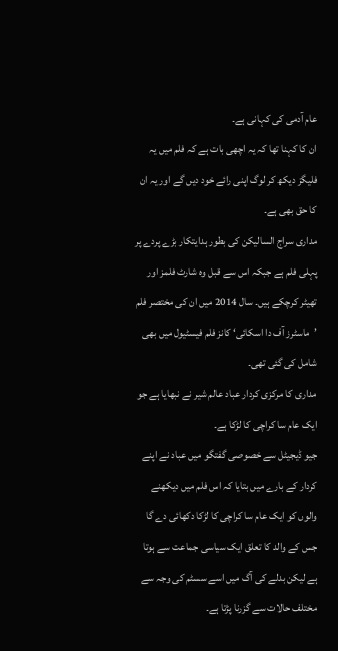عام آدمی کی کہانی ہے۔
ان کا کہنا تھا کہ یہ اچھی بات ہے کہ فلم میں یہ فلیگز دیکھ کر لوگ اپنی رائے خود دیں گے اور یہ ان کا حق بھی ہے۔
مداری سراج السالیکن کی بطور ہدایتکار بڑے پردے پر پہلی فلم ہے جبکہ اس سے قبل وہ شارٹ فلمز اور تھیٹر کرچکے ہیں۔ سال 2014 میں ان کی مختصر فلم ’ماسٹرز آف دا اسکائی‘ کانز فلم فیسٹیول میں بھی شامل کی گئی تھی۔
مداری کا مرکزی کردار عباد عالم شیر نے نبھایا ہے جو ایک عام سا کراچی کا لڑکا ہے۔
جیو ڈیجیٹل سے خصوصی گفتگو میں عباد نے اپنے کردار کے بارے میں بتایا کہ اس فلم میں دیکھنے والوں کو ایک عام سا کراچی کا لڑکا دکھائی دے گا جس کے والد کا تعلق ایک سیاسی جماعت سے ہوتا ہے لیکن بدلے کی آگ میں اسے سسٹم کی وجہ سے مختلف حالات سے گزرنا پڑتا ہے۔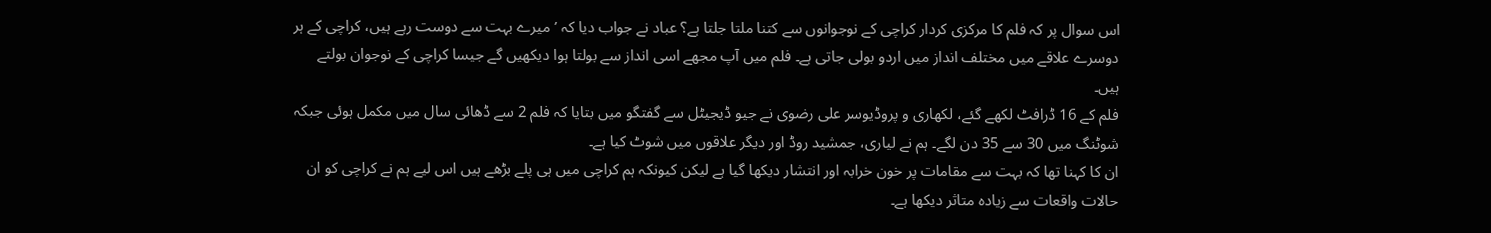اس سوال پر کہ فلم کا مرکزی کردار کراچی کے نوجوانوں سے کتنا ملتا جلتا ہے؟ عباد نے جواب دیا کہ ’میرے بہت سے دوست رہے ہیں، کراچی کے ہر دوسرے علاقے میں مختلف انداز میں اردو بولی جاتی ہے۔ فلم میں آپ مجھے اسی انداز سے بولتا ہوا دیکھیں گے جیسا کراچی کے نوجوان بولتے ہیں۔
فلم کے 16 ڈرافٹ لکھے گئے، لکھاری و پروڈیوسر علی رضوی نے جیو ڈیجیٹل سے گفتگو میں بتایا کہ فلم 2 سے ڈھائی سال میں مکمل ہوئی جبکہ شوٹنگ میں 30 سے 35 دن لگے۔ ہم نے لیاری، جمشید روڈ اور دیگر علاقوں میں شوٹ کیا ہے۔
ان کا کہنا تھا کہ بہت سے مقامات پر خون خرابہ اور انتشار دیکھا گیا ہے لیکن کیونکہ ہم کراچی میں ہی پلے بڑھے ہیں اس لیے ہم نے کراچی کو ان حالات واقعات سے زیادہ متاثر دیکھا ہے۔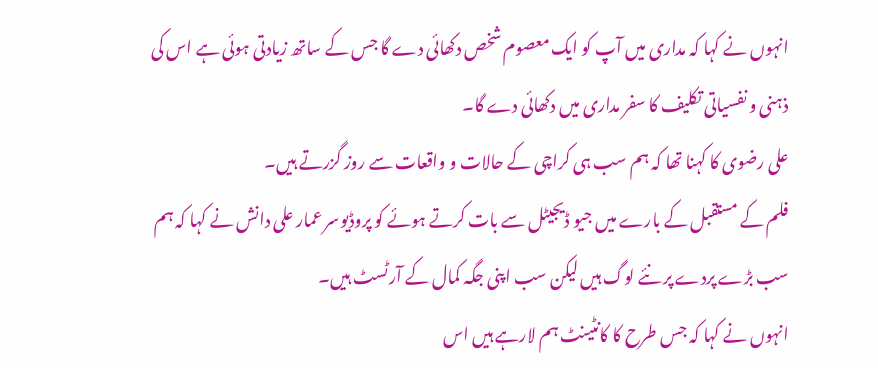انہوں نے کہا کہ مداری میں آپ کو ایک معصوم شخص دکھائی دے گا جس کے ساتھ زیادتی ہوئی ہے اس کی ذہنی و نفسیاتی تکلیف کا سفر مداری میں دکھائی دے گا۔
علی رضوی کا کہنا تھا کہ ہم سب ہی کراچی کے حالات و واقعات سے روز گزرتے ہیں۔
فلم کے مستقبل کے بارے میں جیو ڈیجیٹل سے بات کرتے ہوئے کو پروڈیوسر عمار علی دانش نے کہا کہ ہم سب بڑے پردے پر نئے لوگ ہیں لیکن سب اپنی جگہ کمال کے آرٹسٹ ہیں۔
انہوں نے کہا کہ جس طرح کا کانٹینٹ ہم لارہے ہیں اس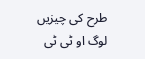طرح کی چیزیں لوگ او ٹی ٹی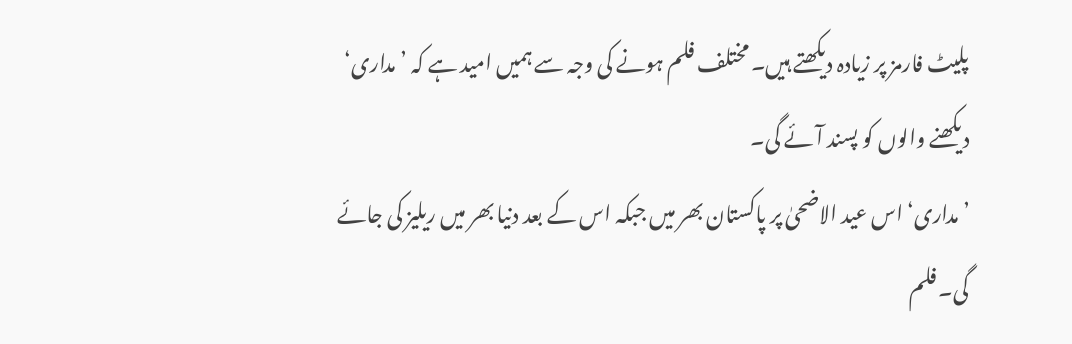پلیٹ فارمز پر زیادہ دیکھتے ہیں۔ مختلف فلم ہونے کی وجہ سے ہمیں امید ہے کہ ’مداری‘ دیکھنے والوں کو پسند آئے گی۔
’مداری‘ اس عید الاضحیٰ پر پاکستان بھر میں جبکہ اس کے بعد دنیا بھر میں ریلیز کی جائے گی۔ فلم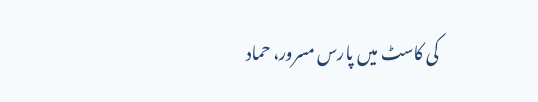کی کاسٹ میں پارس مسرور، حماد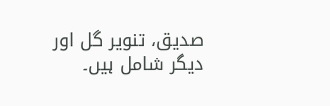صدیق، تنویر گل اور دیگر شامل ہیں۔